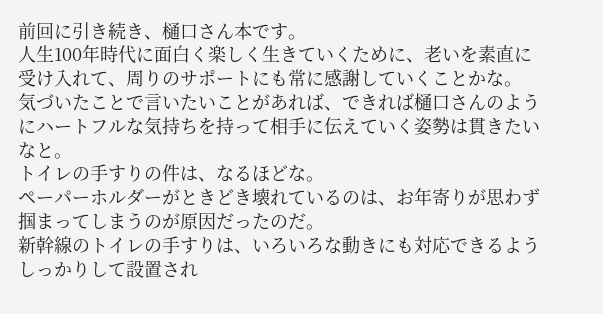前回に引き続き、樋口さん本です。
人生100年時代に面白く楽しく生きていくために、老いを素直に受け入れて、周りのサポートにも常に感謝していくことかな。
気づいたことで言いたいことがあれば、できれば樋口さんのようにハートフルな気持ちを持って相手に伝えていく姿勢は貫きたいなと。
トイレの手すりの件は、なるほどな。
ペーパーホルダーがときどき壊れているのは、お年寄りが思わず掴まってしまうのが原因だったのだ。
新幹線のトイレの手すりは、いろいろな動きにも対応できるようしっかりして設置され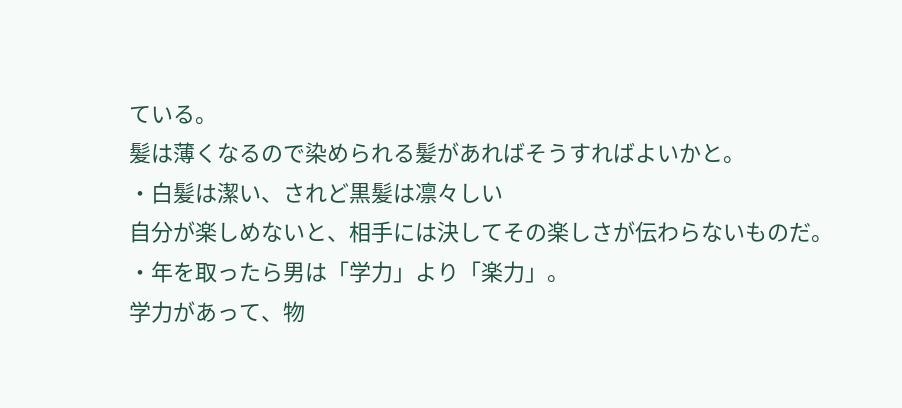ている。
髪は薄くなるので染められる髪があればそうすればよいかと。
・白髪は潔い、されど黒髪は凛々しい
自分が楽しめないと、相手には決してその楽しさが伝わらないものだ。
・年を取ったら男は「学力」より「楽力」。
学力があって、物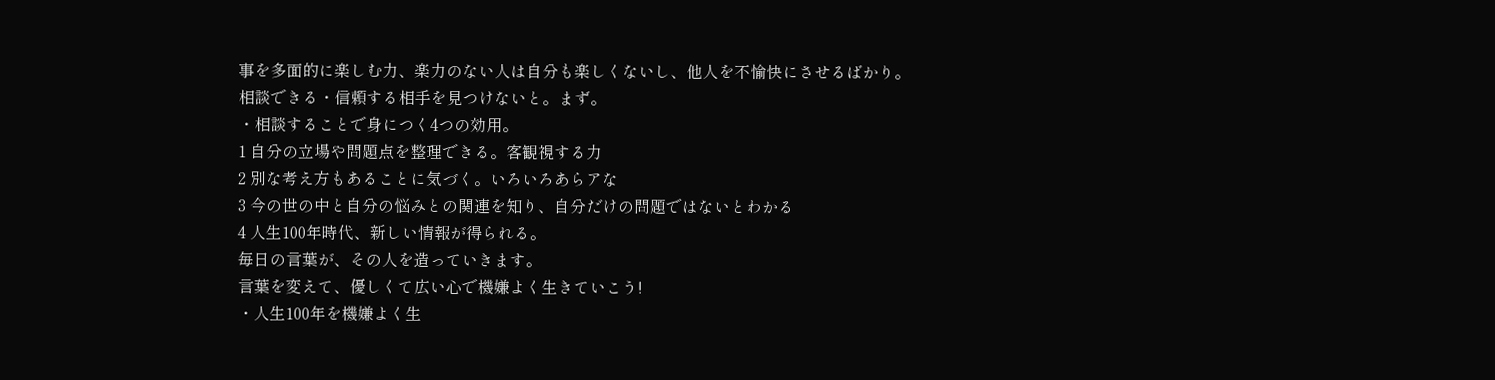事を多面的に楽しむ力、楽力のない人は自分も楽しくないし、他人を不愉快にさせるばかり。
相談できる・信頼する相手を見つけないと。まず。
・相談することで身につく4つの効用。
1 自分の立場や問題点を整理できる。客観視する力
2 別な考え方もあることに気づく。いろいろあらアな
3 今の世の中と自分の悩みとの関連を知り、自分だけの問題ではないとわかる
4 人生100年時代、新しい情報が得られる。
毎日の言葉が、その人を造っていきます。
言葉を変えて、優しくて広い心で機嫌よく生きていこう!
・人生100年を機嫌よく生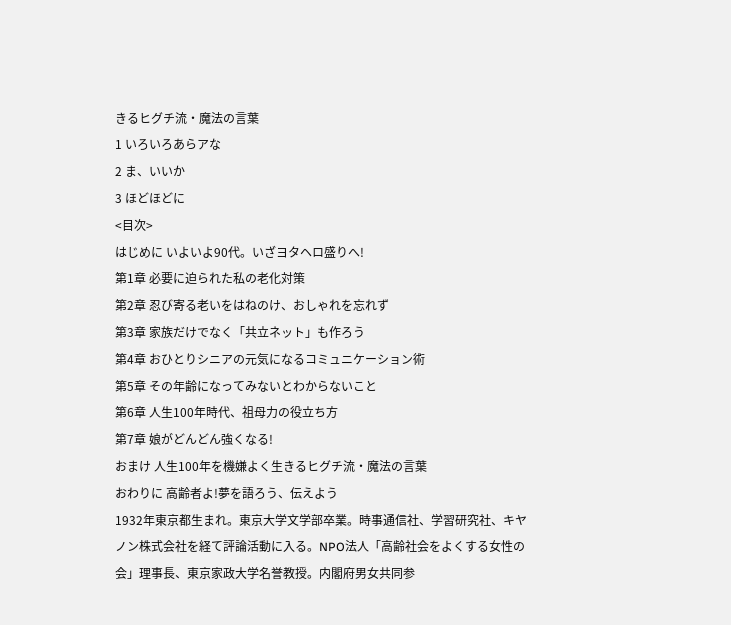きるヒグチ流・魔法の言葉
1 いろいろあらアな
2 ま、いいか
3 ほどほどに
<目次>
はじめに いよいよ90代。いざヨタヘロ盛りへ!
第1章 必要に迫られた私の老化対策
第2章 忍び寄る老いをはねのけ、おしゃれを忘れず
第3章 家族だけでなく「共立ネット」も作ろう
第4章 おひとりシニアの元気になるコミュニケーション術
第5章 その年齢になってみないとわからないこと
第6章 人生100年時代、祖母力の役立ち方
第7章 娘がどんどん強くなる!
おまけ 人生100年を機嫌よく生きるヒグチ流・魔法の言葉
おわりに 高齢者よ!夢を語ろう、伝えよう
1932年東京都生まれ。東京大学文学部卒業。時事通信社、学習研究社、キヤノン株式会社を経て評論活動に入る。NPO法人「高齢社会をよくする女性の会」理事長、東京家政大学名誉教授。内閣府男女共同参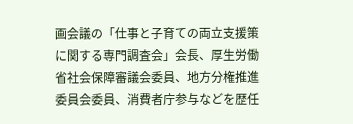画会議の「仕事と子育ての両立支援策に関する専門調査会」会長、厚生労働省社会保障審議会委員、地方分権推進委員会委員、消費者庁参与などを歴任